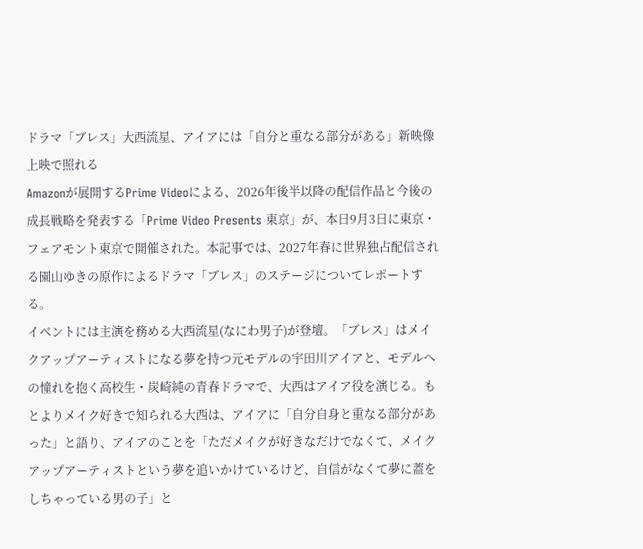ドラマ「ブレス」大西流星、アイアには「自分と重なる部分がある」新映像上映で照れる
Amazonが展開するPrime Videoによる、2026年後半以降の配信作品と今後の成長戦略を発表する「Prime Video Presents 東京」が、本日9月3日に東京・フェアモント東京で開催された。本記事では、2027年春に世界独占配信される園山ゆきの原作によるドラマ「ブレス」のステージについてレポートする。
イベントには主演を務める大西流星(なにわ男子)が登壇。「ブレス」はメイクアップアーティストになる夢を持つ元モデルの宇田川アイアと、モデルへの憧れを抱く高校生・炭崎純の青春ドラマで、大西はアイア役を演じる。もとよりメイク好きで知られる大西は、アイアに「自分自身と重なる部分があった」と語り、アイアのことを「ただメイクが好きなだけでなくて、メイクアップアーティストという夢を追いかけているけど、自信がなくて夢に蓋をしちゃっている男の子」と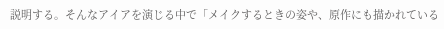説明する。そんなアイアを演じる中で「メイクするときの姿や、原作にも描かれている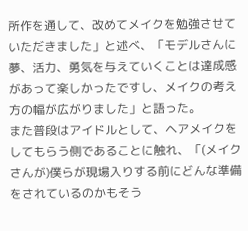所作を通して、改めてメイクを勉強させていただきました」と述べ、「モデルさんに夢、活力、勇気を与えていくことは達成感があって楽しかったですし、メイクの考え方の幅が広がりました」と語った。
また普段はアイドルとして、ヘアメイクをしてもらう側であることに触れ、「(メイクさんが)僕らが現場入りする前にどんな準備をされているのかもそう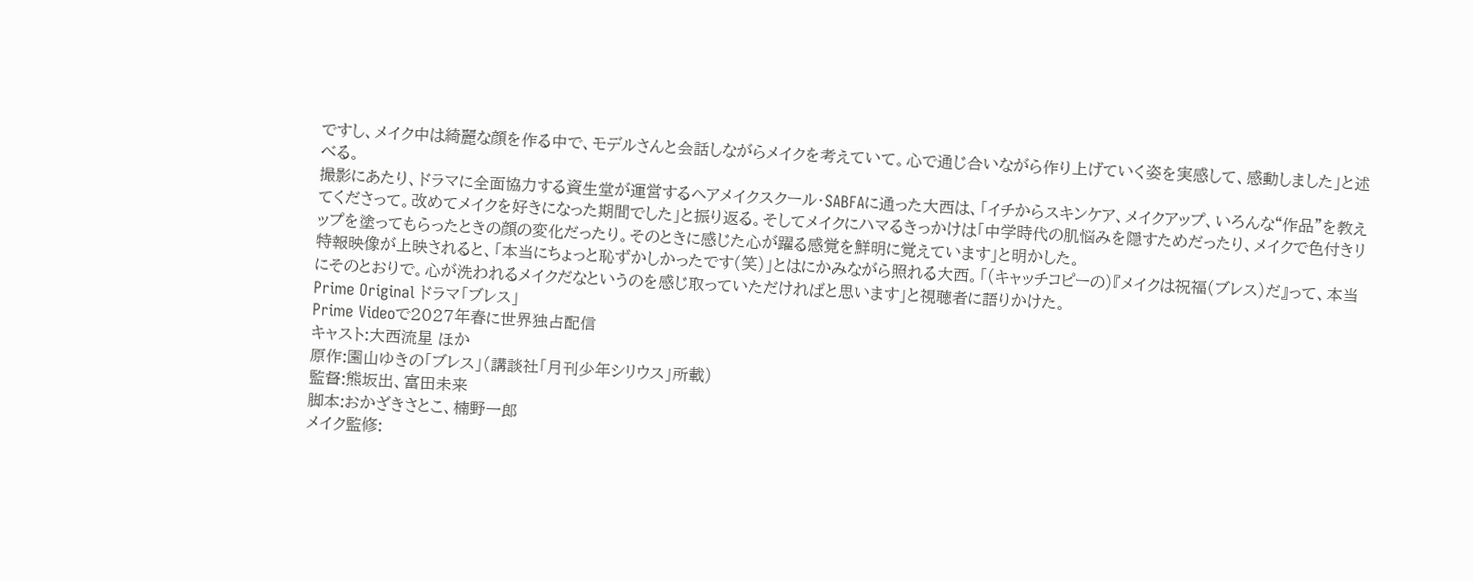ですし、メイク中は綺麗な顔を作る中で、モデルさんと会話しながらメイクを考えていて。心で通じ合いながら作り上げていく姿を実感して、感動しました」と述べる。
撮影にあたり、ドラマに全面協力する資生堂が運営するヘアメイクスクール・SABFAに通った大西は、「イチからスキンケア、メイクアップ、いろんな“作品”を教えてくださって。改めてメイクを好きになった期間でした」と振り返る。そしてメイクにハマるきっかけは「中学時代の肌悩みを隠すためだったり、メイクで色付きリップを塗ってもらったときの顔の変化だったり。そのときに感じた心が躍る感覚を鮮明に覚えています」と明かした。
特報映像が上映されると、「本当にちょっと恥ずかしかったです(笑)」とはにかみながら照れる大西。「(キャッチコピーの)『メイクは祝福(ブレス)だ』って、本当にそのとおりで。心が洗われるメイクだなというのを感じ取っていただければと思います」と視聴者に語りかけた。
Prime Original ドラマ「ブレス」
Prime Videoで2027年春に世界独占配信
キャスト:大西流星 ほか
原作:園山ゆきの「ブレス」(講談社「月刊少年シリウス」所載)
監督:熊坂出、富田未来
脚本:おかざきさとこ、楠野一郎
メイク監修: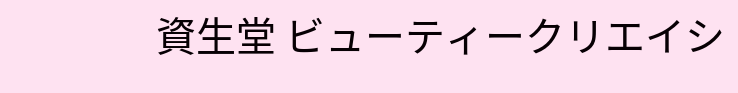資生堂 ビューティークリエイシ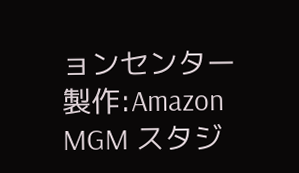ョンセンター
製作:Amazon MGM スタジ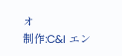オ
制作:C&I エン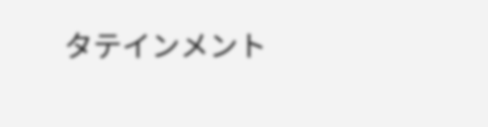タテインメント